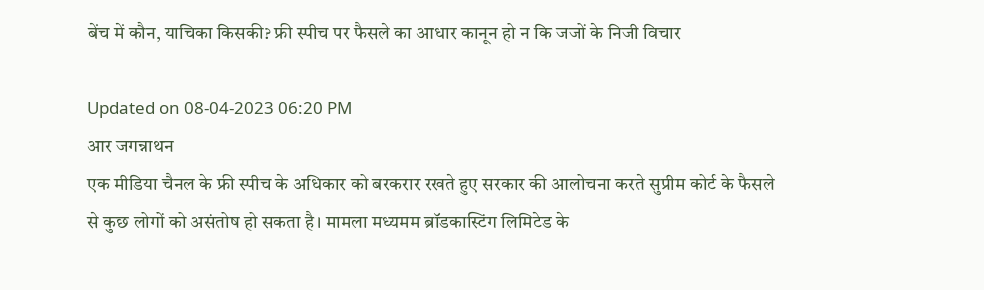बेंच में कौन, याचिका किसकी? फ्री स्पीच पर फैसले का आधार कानून हो न कि जजों के निजी विचार

Updated on 08-04-2023 06:20 PM
आर जगन्नाथन
एक मीडिया चैनल के फ्री स्पीच के अधिकार को बरकरार रखते हुए सरकार की आलोचना करते सुप्रीम कोर्ट के फैसले से कुछ लोगों को असंतोष हो सकता है। मामला मध्यमम ब्रॉडकास्टिंग लिमिटेड के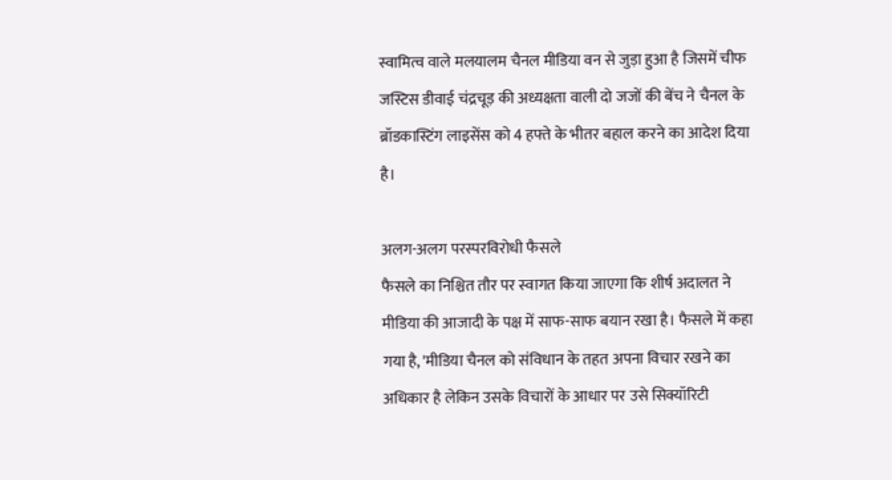स्वामित्व वाले मलयालम चैनल मीडिया वन से जुड़ा हुआ है जिसमें चीफ जस्टिस डीवाई चंद्रचूड़ की अध्यक्षता वाली दो जजों की बेंच ने चैनल के ब्रॉडकास्टिंग लाइसेंस को 4 हफ्ते के भीतर बहाल करने का आदेश दिया है।

अलग-अलग परस्परविरोधी फैसले
फैसले का निश्चित तौर पर स्वागत किया जाएगा कि शीर्ष अदालत ने मीडिया की आजादी के पक्ष में साफ-साफ बयान रखा है। फैसले में कहा गया है, 'मीडिया चैनल को संविधान के तहत अपना विचार रखने का अधिकार है लेकिन उसके विचारों के आधार पर उसे सिक्यॉरिटी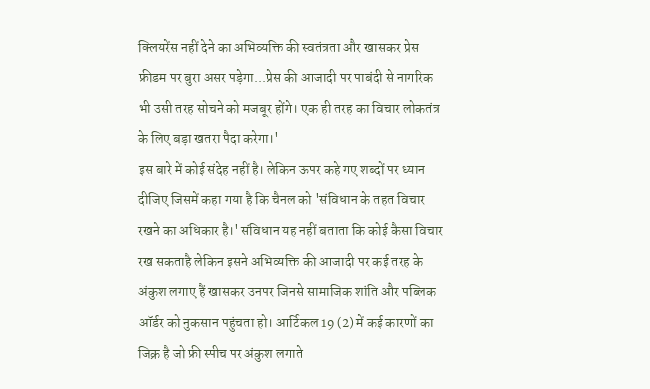क्लियरेंस नहीं देने का अभिव्यक्ति की स्वतंत्रता और खासकर प्रेस फ्रीडम पर बुरा असर पड़ेगा...प्रेस की आजादी पर पाबंदी से नागरिक भी उसी तरह सोचने को मजबूर होंगे। एक ही तरह का विचार लोकतंत्र के लिए बड़ा खतरा पैदा करेगा।'
इस बारे में कोई संदेह नहीं है। लेकिन ऊपर कहे गए शब्दों पर ध्यान दीजिए जिसमें कहा गया है कि चैनल को 'संविधान के तहत विचार रखने का अधिकार है।' संविधान यह नहीं बताता कि कोई कैसा विचार रख सकताहै लेकिन इसने अभिव्यक्ति की आजादी पर कई तरह के अंकुश लगाए हैं खासकर उनपर जिनसे सामाजिक शांति और पब्लिक ऑर्डर को नुकसान पहुंचता हो। आर्टिकल 19 (2) में कई कारणों का जिक्र है जो फ्री स्पीच पर अंकुश लगाते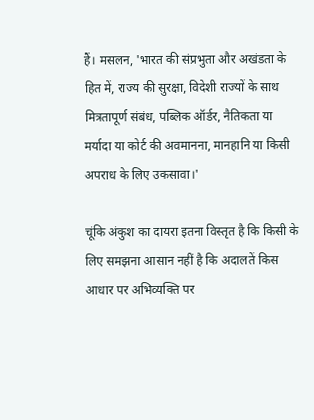हैं। मसलन, 'भारत की संप्रभुता और अखंडता के हित में, राज्य की सुरक्षा, विदेशी राज्यों के साथ मित्रतापूर्ण संबंध, पब्लिक ऑर्डर, नैतिकता या मर्यादा या कोर्ट की अवमानना, मानहानि या किसी अपराध के लिए उकसावा।'

चूंकि अंकुश का दायरा इतना विस्तृत है कि किसी के लिए समझना आसान नहीं है कि अदालतें किस आधार पर अभिव्यक्ति पर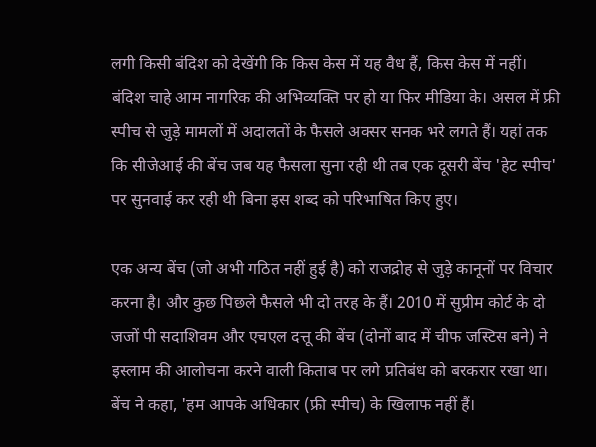लगी किसी बंदिश को देखेंगी कि किस केस में यह वैध हैं, किस केस में नहीं। बंदिश चाहे आम नागरिक की अभिव्यक्ति पर हो या फिर मीडिया के। असल में फ्री स्पीच से जुड़े मामलों में अदालतों के फैसले अक्सर सनक भरे लगते हैं। यहां तक कि सीजेआई की बेंच जब यह फैसला सुना रही थी तब एक दूसरी बेंच 'हेट स्पीच' पर सुनवाई कर रही थी बिना इस शब्द को परिभाषित किए हुए।

एक अन्य बेंच (जो अभी गठित नहीं हुई है) को राजद्रोह से जुड़े कानूनों पर विचार करना है। और कुछ पिछले फैसले भी दो तरह के हैं। 2010 में सुप्रीम कोर्ट के दो जजों पी सदाशिवम और एचएल दत्तू की बेंच (दोनों बाद में चीफ जस्टिस बने) ने इस्लाम की आलोचना करने वाली किताब पर लगे प्रतिबंध को बरकरार रखा था। बेंच ने कहा, 'हम आपके अधिकार (फ्री स्पीच) के खिलाफ नहीं हैं।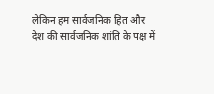लेकिन हम सार्वजनिक हित और देश की सार्वजनिक शांति के पक्ष में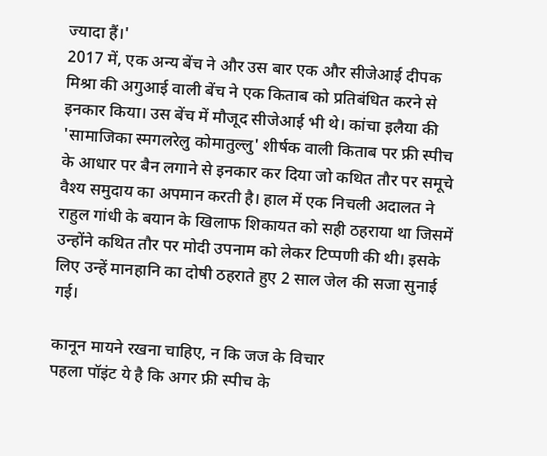ज्यादा हैं।'
2017 में, एक अन्य बेंच ने और उस बार एक और सीजेआई दीपक मिश्रा की अगुआई वाली बेंच ने एक किताब को प्रतिबंधित करने से इनकार किया। उस बेंच में मौजूद सीजेआई भी थे। कांचा इलैया की 'सामाजिका स्मगलरेलु कोमातुल्लु' शीर्षक वाली किताब पर फ्री स्पीच के आधार पर बैन लगाने से इनकार कर दिया जो कथित तौर पर समूचे वैश्य समुदाय का अपमान करती है। हाल में एक निचली अदालत ने राहुल गांधी के बयान के खिलाफ शिकायत को सही ठहराया था जिसमें उन्होंने कथित तौर पर मोदी उपनाम को लेकर टिप्पणी की थी। इसके लिए उन्हें मानहानि का दोषी ठहराते हुए 2 साल जेल की सजा सुनाई गई।

कानून मायने रखना चाहिए, न कि जज के विचार
पहला पॉइंट ये है कि अगर फ्री स्पीच के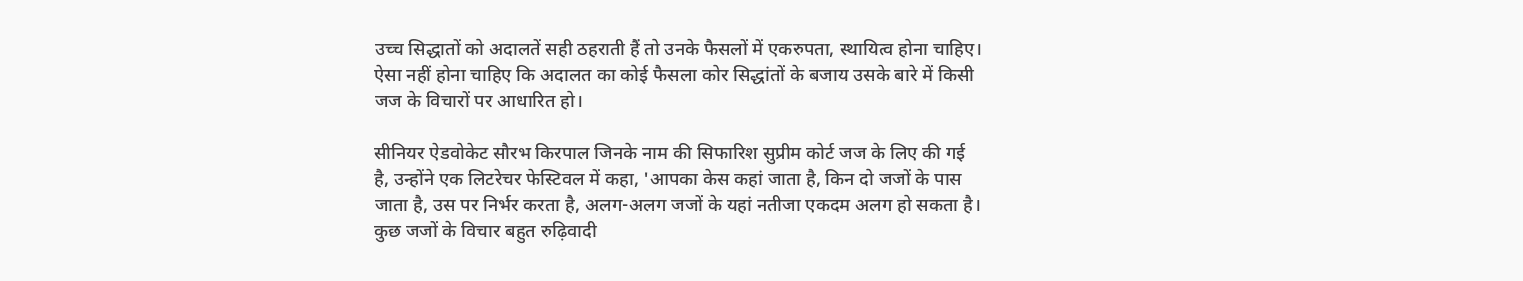उच्च सिद्धातों को अदालतें सही ठहराती हैं तो उनके फैसलों में एकरुपता, स्थायित्व होना चाहिए। ऐसा नहीं होना चाहिए कि अदालत का कोई फैसला कोर सिद्धांतों के बजाय उसके बारे में किसी जज के विचारों पर आधारित हो।

सीनियर ऐडवोकेट सौरभ किरपाल जिनके नाम की सिफारिश सुप्रीम कोर्ट जज के लिए की गई है, उन्होंने एक लिटरेचर फेस्टिवल में कहा, 'आपका केस कहां जाता है, किन दो जजों के पास जाता है, उस पर निर्भर करता है, अलग-अलग जजों के यहां नतीजा एकदम अलग हो सकता है। कुछ जजों के विचार बहुत रुढ़िवादी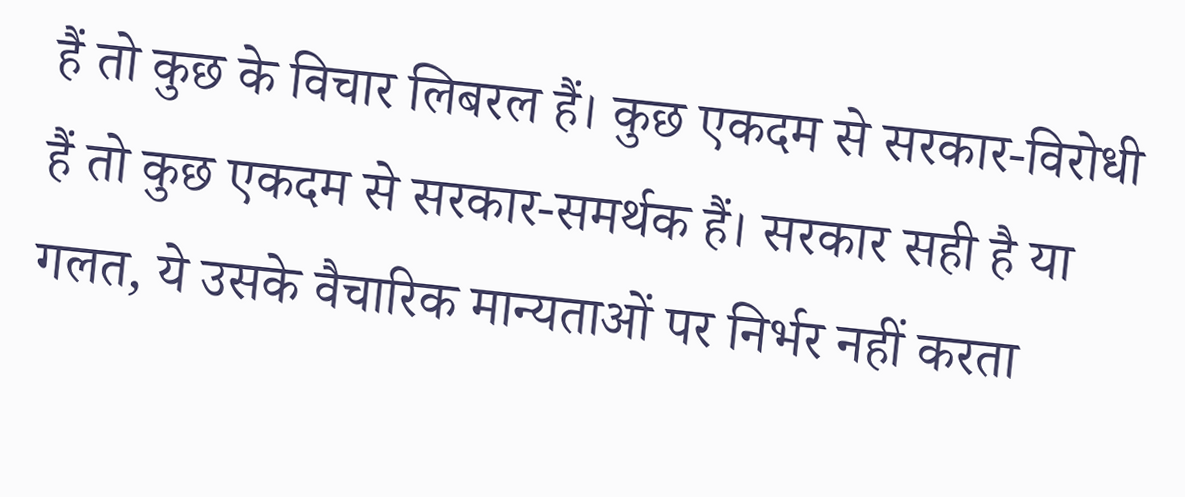हैं तो कुछ के विचार लिबरल हैं। कुछ एकदम से सरकार-विरोधी हैं तो कुछ एकदम से सरकार-समर्थक हैं। सरकार सही है या गलत, ये उसके वैचारिक मान्यताओं पर निर्भर नहीं करता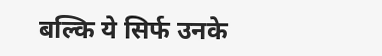बल्कि ये सिर्फ उनके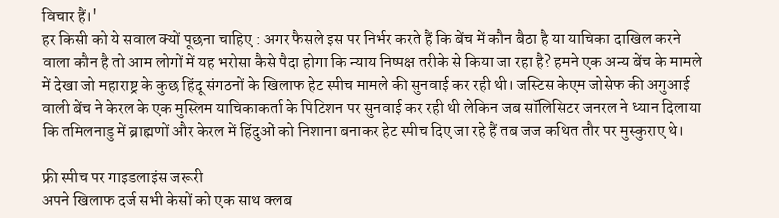विचार हैं।'
हर किसी को ये सवाल क्यों पूछना चाहिए : अगर फैसले इस पर निर्भर करते हैं कि बेंच में कौन बैठा है या याचिका दाखिल करने वाला कौन है तो आम लोगों में यह भरोसा कैसे पैदा होगा कि न्याय निष्पक्ष तरीके से किया जा रहा है? हमने एक अन्य बेंच के मामले में देखा जो महाराष्ट्र के कुछ हिंदू संगठनों के खिलाफ हेट स्पीच मामले की सुनवाई कर रही थी। जस्टिस केएम जोसेफ की अगुआई वाली बेंच ने केरल के एक मुस्लिम याचिकाकर्ता के पिटिशन पर सुनवाई कर रही थी लेकिन जब सॉलिसिटर जनरल ने ध्यान दिलाया कि तमिलनाडु में ब्राह्मणों और केरल में हिंदुओं को निशाना बनाकर हेट स्पीच दिए जा रहे हैं तब जज कथित तौर पर मुस्कुराए थे।

फ्री स्पीच पर गाइडलाइंस जरूरी
अपने खिलाफ दर्ज सभी केसों को एक साथ क्लब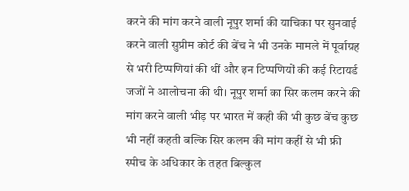करने की मांग करने वाली नूपुर शर्मा की याचिका पर सुनवाई करने वाली सुप्रीम कोर्ट की बेंच ने भी उनके मामले में पूर्वाग्रह से भरी टिप्पणियां की थीं और इन टिप्पणियों की कई रिटायर्ड जजों ने आलोचना की थी। नूपुर शर्मा का सिर कलम करने की मांग करने वाली भीड़ पर भारत में कही की भी कुछ बेंच कुछ भी नहीं कहती बल्कि सिर कलम की मांग कहीं से भी फ्री स्पीच के अधिकार के तहत बिल्कुल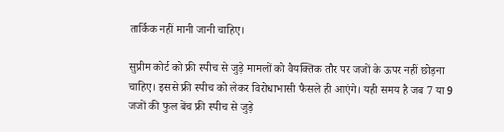तार्किक नहीं मानी जानी चाहिए।

सुप्रीम कोर्ट को फ्री स्पीच से जुड़े मामलों को वैयक्तिक तौर पर जजों के ऊपर नहीं छोड़ना चाहिए। इससे फ्री स्पीच को लेकर विरोधाभासी फैसले ही आएंगे। यही समय है जब 7 या 9 जजों की फुल बेंच फ्री स्पीच से जुड़े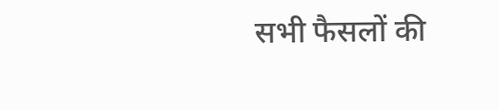सभी फैसलों की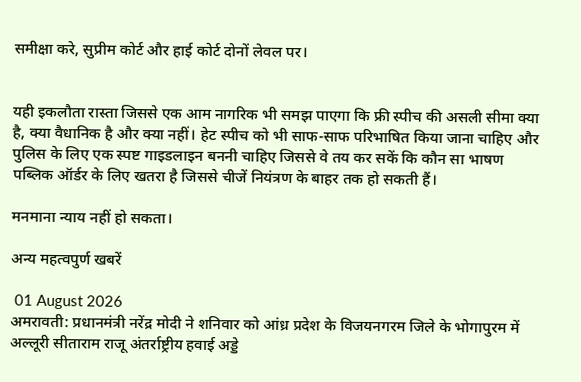समीक्षा करे, सुप्रीम कोर्ट और हाई कोर्ट दोनों लेवल पर।


यही इकलौता रास्ता जिससे एक आम नागरिक भी समझ पाएगा कि फ्री स्पीच की असली सीमा क्या है, क्या वैधानिक है और क्या नहीं। हेट स्पीच को भी साफ-साफ परिभाषित किया जाना चाहिए और पुलिस के लिए एक स्पष्ट गाइडलाइन बननी चाहिए जिससे वे तय कर सकें कि कौन सा भाषण पब्लिक ऑर्डर के लिए खतरा है जिससे चीजें नियंत्रण के बाहर तक हो सकती हैं।

मनमाना न्याय नहीं हो सकता।

अन्य महत्वपुर्ण खबरें

 01 August 2026
अमरावती: प्रधानमंत्री नरेंद्र मोदी ने शनिवार को आंध्र प्रदेश के विजयनगरम जिले के भोगापुरम में अल्लूरी सीताराम राजू अंतर्राष्ट्रीय हवाई अड्डे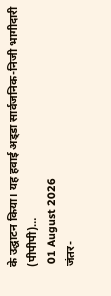के उद्घाटन किया। यह हवाई अड्‌डा सार्वजनिक-निजी भागीदारी (पीपीपी)…
 01 August 2026
जंतर-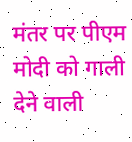मंतर पर पीएम मोदी को गाली देने वाली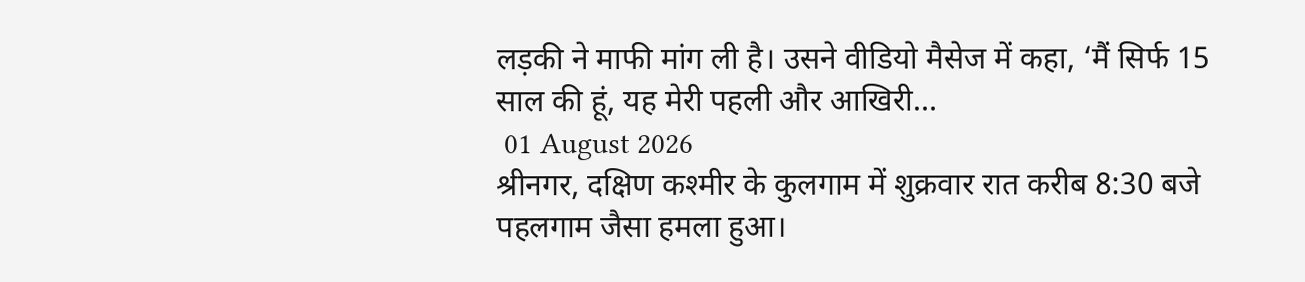लड़की ने माफी मांग ली है। उसने वीडियो मैसेज में कहा, ‘मैं सिर्फ 15 साल की हूं, यह मेरी पहली और आखिरी…
 01 August 2026
श्रीनगर, दक्षिण कश्मीर के कुलगाम में शुक्रवार रात करीब 8:30 बजे पहलगाम जैसा हमला हुआ।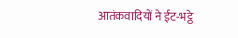आतंकवादियों ने ईंट-भट्ठे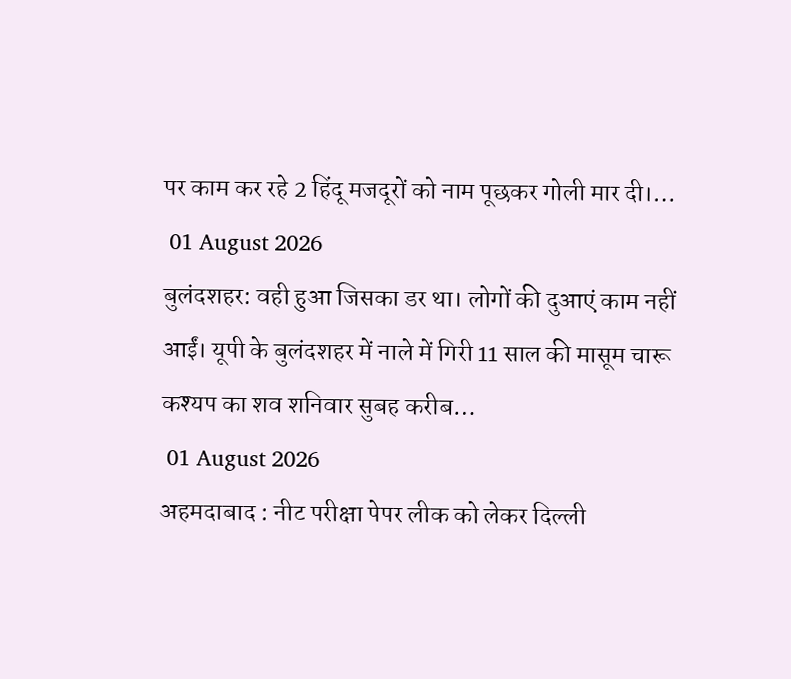पर काम कर रहे 2 हिंदू मजदूरों को नाम पूछकर गोली मार दी।…
 01 August 2026
बुलंदशहर: वही हुआ जिसका डर था। लोगों की दुआएं काम नहीं आईं। यूपी के बुलंदशहर में नाले में गिरी 11 साल की मासूम चारू कश्‍यप का शव शनिवार सुबह करीब…
 01 August 2026
अहमदाबाद : नीट परीक्षा पेपर लीक को लेकर दिल्ली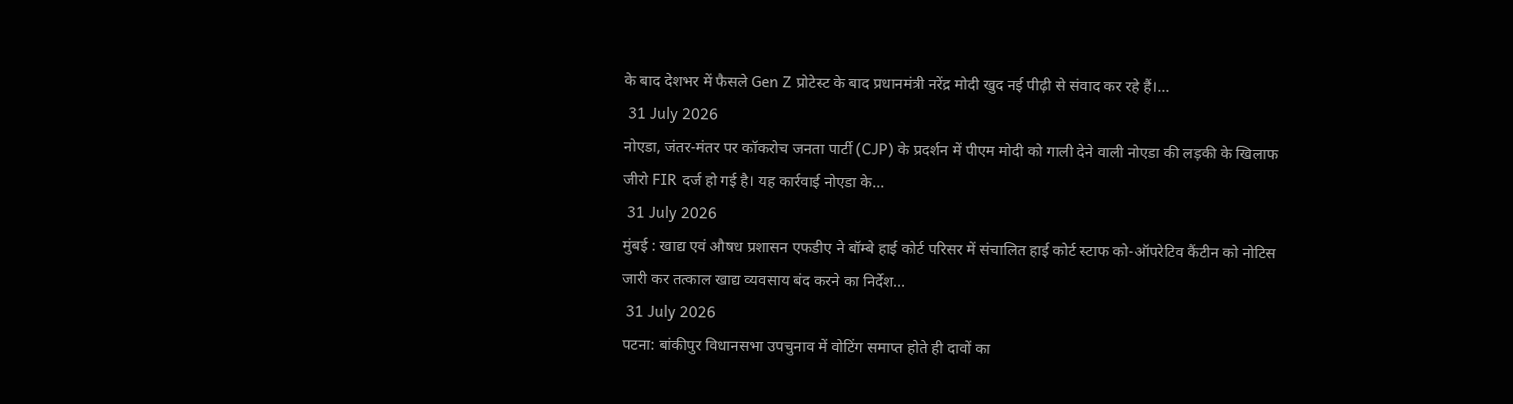के बाद देशभर में फैसले Gen Z प्रोटेस्ट के बाद प्रधानमंत्री नरेंद्र मोदी खुद नई पीढ़ी से संवाद कर रहे हैं।…
 31 July 2026
नोएडा, जंतर-मंतर पर कॉकरोच जनता पार्टी (CJP) के प्रदर्शन में पीएम मोदी को गाली देने वाली नोएडा की लड़की के खिलाफ जीरो FIR दर्ज हो गई है। यह कार्रवाई नोएडा के…
 31 July 2026
मुंबई : खाद्य एवं औषध प्रशासन एफडीए ने बॉम्बे हाई कोर्ट परिसर में संचालित हाई कोर्ट स्टाफ को-ऑपरेटिव कैंटीन को नोटिस जारी कर तत्काल खाद्य व्यवसाय बंद करने का निर्देश…
 31 July 2026
पटना: बांकीपुर विधानसभा उपचुनाव में वोटिंग समाप्त होते ही दावों का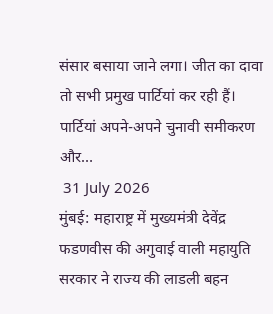संसार बसाया जाने लगा। जीत का दावा तो सभी प्रमुख पार्टियां कर रही हैं। पार्टियां अपने-अपने चुनावी समीकरण और…
 31 July 2026
मुंबई: महाराष्ट्र में मुख्यमंत्री देवेंद्र फडणवीस की अगुवाई वाली महायुति सरकार ने राज्य की लाडली बहन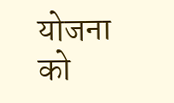योजना को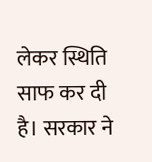लेकर स्थिति साफ कर दी है। सरकार ने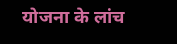योजना के लांच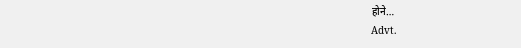होने…
Advt.